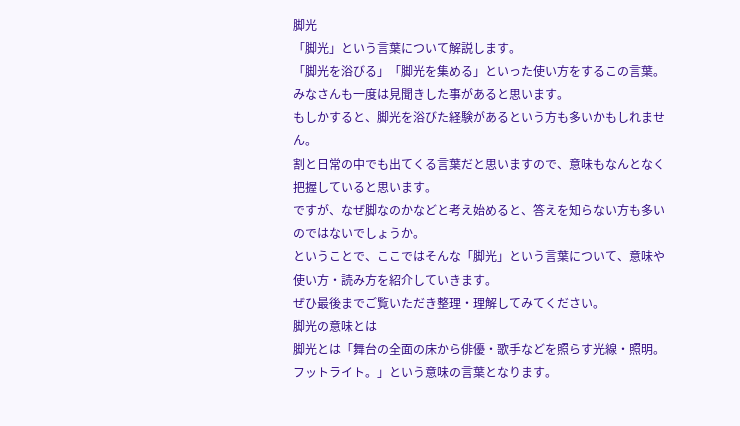脚光
「脚光」という言葉について解説します。
「脚光を浴びる」「脚光を集める」といった使い方をするこの言葉。
みなさんも一度は見聞きした事があると思います。
もしかすると、脚光を浴びた経験があるという方も多いかもしれません。
割と日常の中でも出てくる言葉だと思いますので、意味もなんとなく把握していると思います。
ですが、なぜ脚なのかなどと考え始めると、答えを知らない方も多いのではないでしょうか。
ということで、ここではそんな「脚光」という言葉について、意味や使い方・読み方を紹介していきます。
ぜひ最後までご覧いただき整理・理解してみてください。
脚光の意味とは
脚光とは「舞台の全面の床から俳優・歌手などを照らす光線・照明。フットライト。」という意味の言葉となります。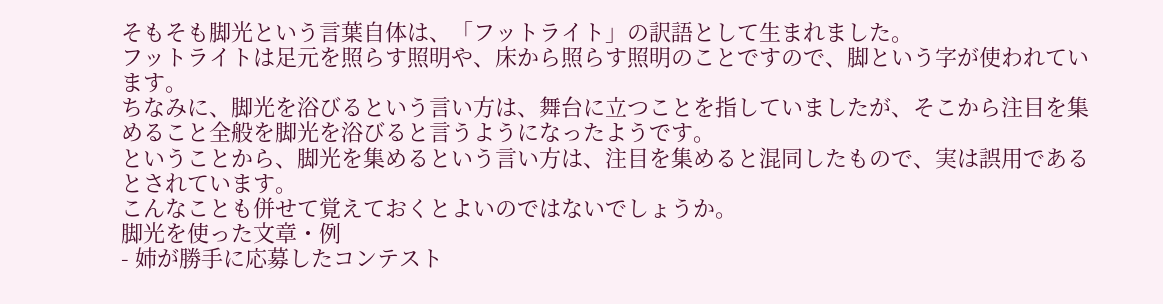そもそも脚光という言葉自体は、「フットライト」の訳語として生まれました。
フットライトは足元を照らす照明や、床から照らす照明のことですので、脚という字が使われています。
ちなみに、脚光を浴びるという言い方は、舞台に立つことを指していましたが、そこから注目を集めること全般を脚光を浴びると言うようになったようです。
ということから、脚光を集めるという言い方は、注目を集めると混同したもので、実は誤用であるとされています。
こんなことも併せて覚えておくとよいのではないでしょうか。
脚光を使った文章・例
- 姉が勝手に応募したコンテスト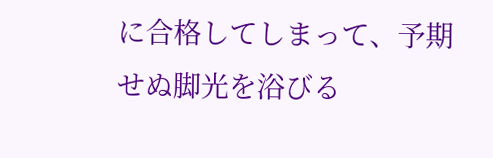に合格してしまって、予期せぬ脚光を浴びる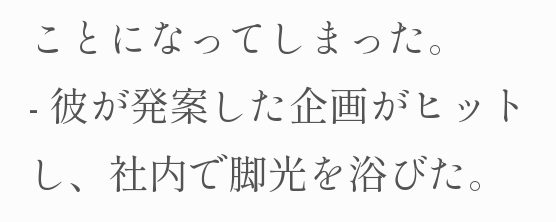ことになってしまった。
- 彼が発案した企画がヒットし、社内で脚光を浴びた。